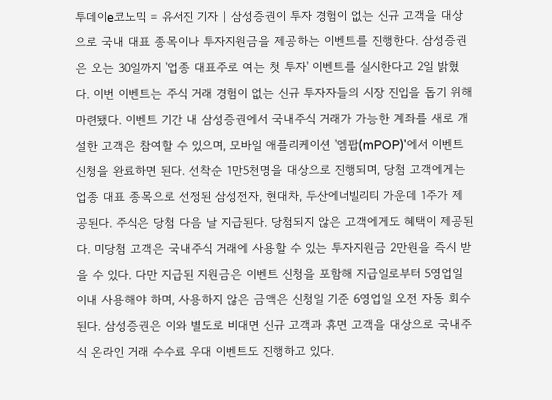투데이e코노믹 = 유서진 기자 | 삼성증권이 투자 경험이 없는 신규 고객을 대상으로 국내 대표 종목이나 투자지원금을 제공하는 이벤트를 진행한다. 삼성증권은 오는 30일까지 '업종 대표주로 여는 첫 투자' 이벤트를 실시한다고 2일 밝혔다. 이번 이벤트는 주식 거래 경험이 없는 신규 투자자들의 시장 진입을 돕기 위해 마련됐다. 이벤트 기간 내 삼성증권에서 국내주식 거래가 가능한 계좌를 새로 개설한 고객은 참여할 수 있으며, 모바일 애플리케이션 '엠팝(mPOP)'에서 이벤트 신청을 완료하면 된다. 선착순 1만5천명을 대상으로 진행되며, 당첨 고객에게는 업종 대표 종목으로 선정된 삼성전자, 현대차, 두산에너빌리티 가운데 1주가 제공된다. 주식은 당첨 다음 날 지급된다. 당첨되지 않은 고객에게도 혜택이 제공된다. 미당첨 고객은 국내주식 거래에 사용할 수 있는 투자지원금 2만원을 즉시 받을 수 있다. 다만 지급된 지원금은 이벤트 신청을 포함해 지급일로부터 5영업일 이내 사용해야 하며, 사용하지 않은 금액은 신청일 기준 6영업일 오전 자동 회수된다. 삼성증권은 이와 별도로 비대면 신규 고객과 휴면 고객을 대상으로 국내주식 온라인 거래 수수료 우대 이벤트도 진행하고 있다.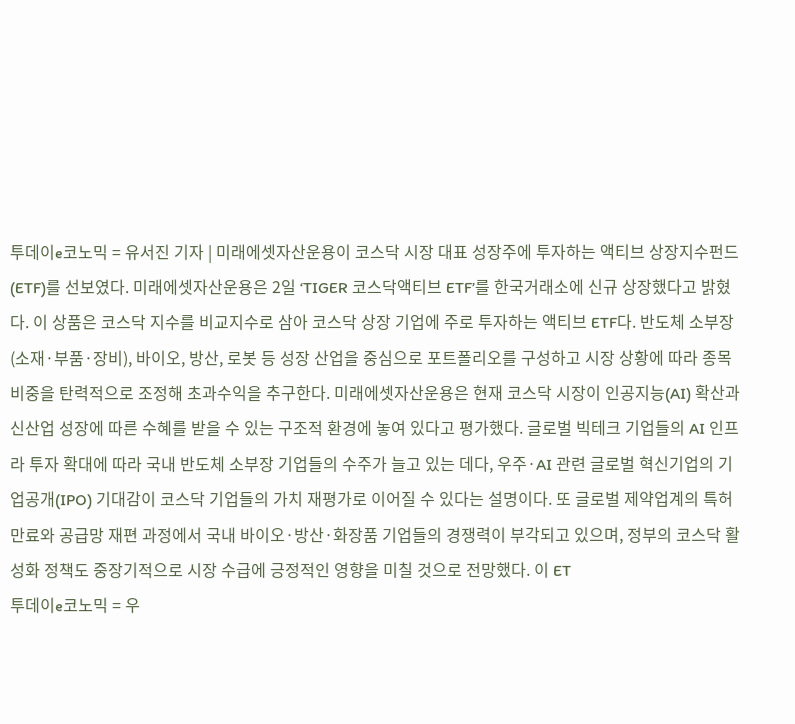투데이e코노믹 = 유서진 기자 | 미래에셋자산운용이 코스닥 시장 대표 성장주에 투자하는 액티브 상장지수펀드(ETF)를 선보였다. 미래에셋자산운용은 2일 ‘TIGER 코스닥액티브 ETF’를 한국거래소에 신규 상장했다고 밝혔다. 이 상품은 코스닥 지수를 비교지수로 삼아 코스닥 상장 기업에 주로 투자하는 액티브 ETF다. 반도체 소부장(소재·부품·장비), 바이오, 방산, 로봇 등 성장 산업을 중심으로 포트폴리오를 구성하고 시장 상황에 따라 종목 비중을 탄력적으로 조정해 초과수익을 추구한다. 미래에셋자산운용은 현재 코스닥 시장이 인공지능(AI) 확산과 신산업 성장에 따른 수혜를 받을 수 있는 구조적 환경에 놓여 있다고 평가했다. 글로벌 빅테크 기업들의 AI 인프라 투자 확대에 따라 국내 반도체 소부장 기업들의 수주가 늘고 있는 데다, 우주·AI 관련 글로벌 혁신기업의 기업공개(IPO) 기대감이 코스닥 기업들의 가치 재평가로 이어질 수 있다는 설명이다. 또 글로벌 제약업계의 특허 만료와 공급망 재편 과정에서 국내 바이오·방산·화장품 기업들의 경쟁력이 부각되고 있으며, 정부의 코스닥 활성화 정책도 중장기적으로 시장 수급에 긍정적인 영향을 미칠 것으로 전망했다. 이 ET
투데이e코노믹 = 우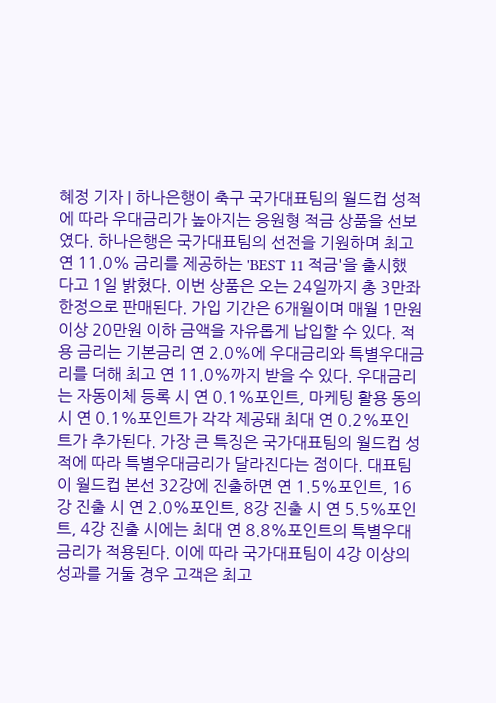혜정 기자 | 하나은행이 축구 국가대표팀의 월드컵 성적에 따라 우대금리가 높아지는 응원형 적금 상품을 선보였다. 하나은행은 국가대표팀의 선전을 기원하며 최고 연 11.0% 금리를 제공하는 'BEST 11 적금'을 출시했다고 1일 밝혔다. 이번 상품은 오는 24일까지 총 3만좌 한정으로 판매된다. 가입 기간은 6개월이며 매월 1만원 이상 20만원 이하 금액을 자유롭게 납입할 수 있다. 적용 금리는 기본금리 연 2.0%에 우대금리와 특별우대금리를 더해 최고 연 11.0%까지 받을 수 있다. 우대금리는 자동이체 등록 시 연 0.1%포인트, 마케팅 활용 동의 시 연 0.1%포인트가 각각 제공돼 최대 연 0.2%포인트가 추가된다. 가장 큰 특징은 국가대표팀의 월드컵 성적에 따라 특별우대금리가 달라진다는 점이다. 대표팀이 월드컵 본선 32강에 진출하면 연 1.5%포인트, 16강 진출 시 연 2.0%포인트, 8강 진출 시 연 5.5%포인트, 4강 진출 시에는 최대 연 8.8%포인트의 특별우대금리가 적용된다. 이에 따라 국가대표팀이 4강 이상의 성과를 거둘 경우 고객은 최고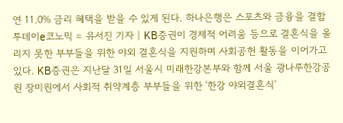연 11.0% 금리 혜택을 받을 수 있게 된다. 하나은행은 스포츠와 금융을 결합
투데이e코노믹 = 유서진 기자 | KB증권이 경제적 어려움 등으로 결혼식을 올리지 못한 부부들을 위한 야외 결혼식을 지원하며 사회공헌 활동을 이어가고 있다. KB증권은 지난달 31일 서울시 미래한강본부와 함께 서울 광나루한강공원 장미원에서 사회적 취약계층 부부들을 위한 '한강 야외결혼식'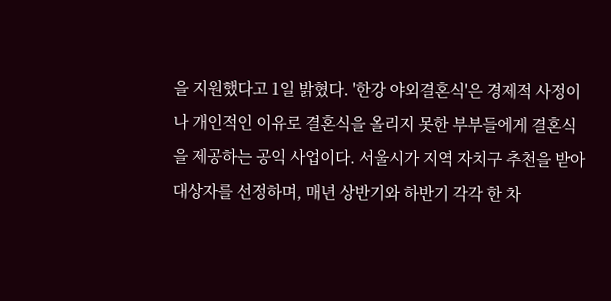을 지원했다고 1일 밝혔다. '한강 야외결혼식'은 경제적 사정이나 개인적인 이유로 결혼식을 올리지 못한 부부들에게 결혼식을 제공하는 공익 사업이다. 서울시가 지역 자치구 추천을 받아 대상자를 선정하며, 매년 상반기와 하반기 각각 한 차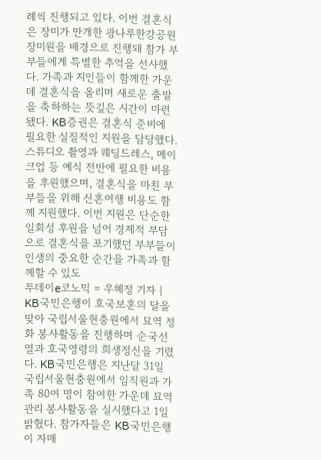례씩 진행되고 있다. 이번 결혼식은 장미가 만개한 광나루한강공원 장미원을 배경으로 진행돼 참가 부부들에게 특별한 추억을 선사했다. 가족과 지인들이 함께한 가운데 결혼식을 올리며 새로운 출발을 축하하는 뜻깊은 시간이 마련됐다. KB증권은 결혼식 준비에 필요한 실질적인 지원을 담당했다. 스튜디오 촬영과 웨딩드레스, 메이크업 등 예식 전반에 필요한 비용을 후원했으며, 결혼식을 마친 부부들을 위해 신혼여행 비용도 함께 지원했다. 이번 지원은 단순한 일회성 후원을 넘어 경제적 부담으로 결혼식을 포기했던 부부들이 인생의 중요한 순간을 가족과 함께할 수 있도
투데이e코노믹 = 우혜정 기자 | KB국민은행이 호국보훈의 달을 맞아 국립서울현충원에서 묘역 정화 봉사활동을 진행하며 순국선열과 호국영령의 희생정신을 기렸다. KB국민은행은 지난달 31일 국립서울현충원에서 임직원과 가족 80여 명이 참여한 가운데 묘역 관리 봉사활동을 실시했다고 1일 밝혔다. 참가자들은 KB국민은행이 자매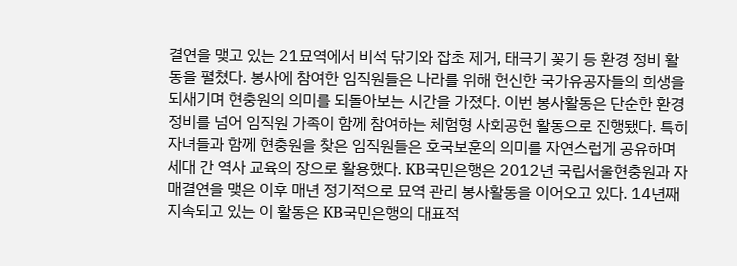결연을 맺고 있는 21묘역에서 비석 닦기와 잡초 제거, 태극기 꽂기 등 환경 정비 활동을 펼쳤다. 봉사에 참여한 임직원들은 나라를 위해 헌신한 국가유공자들의 희생을 되새기며 현충원의 의미를 되돌아보는 시간을 가졌다. 이번 봉사활동은 단순한 환경 정비를 넘어 임직원 가족이 함께 참여하는 체험형 사회공헌 활동으로 진행됐다. 특히 자녀들과 함께 현충원을 찾은 임직원들은 호국보훈의 의미를 자연스럽게 공유하며 세대 간 역사 교육의 장으로 활용했다. KB국민은행은 2012년 국립서울현충원과 자매결연을 맺은 이후 매년 정기적으로 묘역 관리 봉사활동을 이어오고 있다. 14년째 지속되고 있는 이 활동은 KB국민은행의 대표적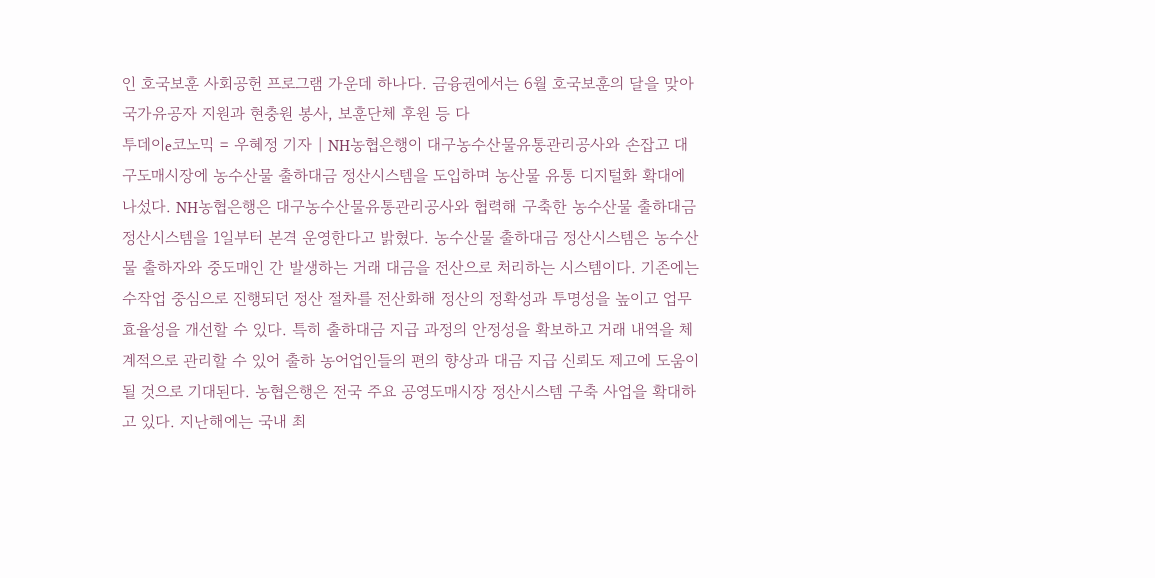인 호국보훈 사회공헌 프로그램 가운데 하나다. 금융권에서는 6월 호국보훈의 달을 맞아 국가유공자 지원과 현충원 봉사, 보훈단체 후원 등 다
투데이e코노믹 = 우혜정 기자 | NH농협은행이 대구농수산물유통관리공사와 손잡고 대구도매시장에 농수산물 출하대금 정산시스템을 도입하며 농산물 유통 디지털화 확대에 나섰다. NH농협은행은 대구농수산물유통관리공사와 협력해 구축한 농수산물 출하대금 정산시스템을 1일부터 본격 운영한다고 밝혔다. 농수산물 출하대금 정산시스템은 농수산물 출하자와 중도매인 간 발생하는 거래 대금을 전산으로 처리하는 시스템이다. 기존에는 수작업 중심으로 진행되던 정산 절차를 전산화해 정산의 정확성과 투명성을 높이고 업무 효율성을 개선할 수 있다. 특히 출하대금 지급 과정의 안정성을 확보하고 거래 내역을 체계적으로 관리할 수 있어 출하 농어업인들의 편의 향상과 대금 지급 신뢰도 제고에 도움이 될 것으로 기대된다. 농협은행은 전국 주요 공영도매시장 정산시스템 구축 사업을 확대하고 있다. 지난해에는 국내 최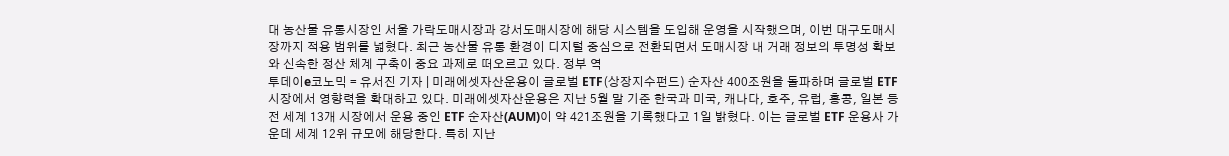대 농산물 유통시장인 서울 가락도매시장과 강서도매시장에 해당 시스템을 도입해 운영을 시작했으며, 이번 대구도매시장까지 적용 범위를 넓혔다. 최근 농산물 유통 환경이 디지털 중심으로 전환되면서 도매시장 내 거래 정보의 투명성 확보와 신속한 정산 체계 구축이 중요 과제로 떠오르고 있다. 정부 역
투데이e코노믹 = 유서진 기자 | 미래에셋자산운용이 글로벌 ETF(상장지수펀드) 순자산 400조원을 돌파하며 글로벌 ETF 시장에서 영향력을 확대하고 있다. 미래에셋자산운용은 지난 5월 말 기준 한국과 미국, 캐나다, 호주, 유럽, 홍콩, 일본 등 전 세계 13개 시장에서 운용 중인 ETF 순자산(AUM)이 약 421조원을 기록했다고 1일 밝혔다. 이는 글로벌 ETF 운용사 가운데 세계 12위 규모에 해당한다. 특히 지난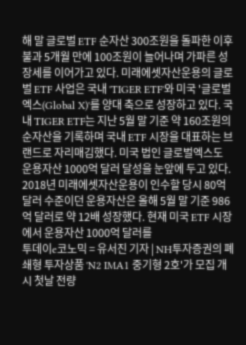해 말 글로벌 ETF 순자산 300조원을 돌파한 이후 불과 5개월 만에 100조원이 늘어나며 가파른 성장세를 이어가고 있다. 미래에셋자산운용의 글로벌 ETF 사업은 국내 'TIGER ETF'와 미국 '글로벌엑스(Global X)'를 양대 축으로 성장하고 있다. 국내 TIGER ETF는 지난 5월 말 기준 약 160조원의 순자산을 기록하며 국내 ETF 시장을 대표하는 브랜드로 자리매김했다. 미국 법인 글로벌엑스도 운용자산 1000억 달러 달성을 눈앞에 두고 있다. 2018년 미래에셋자산운용이 인수할 당시 80억 달러 수준이던 운용자산은 올해 5월 말 기준 986억 달러로 약 12배 성장했다. 현재 미국 ETF 시장에서 운용자산 1000억 달러를
투데이e코노믹 = 유서진 기자 | NH투자증권의 폐쇄형 투자상품 'N2 IMA1 중기형 2호'가 모집 개시 첫날 전량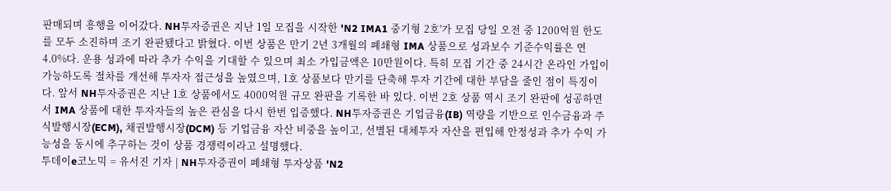판매되며 흥행을 이어갔다. NH투자증권은 지난 1일 모집을 시작한 'N2 IMA1 중기형 2호'가 모집 당일 오전 중 1200억원 한도를 모두 소진하며 조기 완판됐다고 밝혔다. 이번 상품은 만기 2년 3개월의 폐쇄형 IMA 상품으로 성과보수 기준수익률은 연 4.0%다. 운용 성과에 따라 추가 수익을 기대할 수 있으며 최소 가입금액은 10만원이다. 특히 모집 기간 중 24시간 온라인 가입이 가능하도록 절차를 개선해 투자자 접근성을 높였으며, 1호 상품보다 만기를 단축해 투자 기간에 대한 부담을 줄인 점이 특징이다. 앞서 NH투자증권은 지난 1호 상품에서도 4000억원 규모 완판을 기록한 바 있다. 이번 2호 상품 역시 조기 완판에 성공하면서 IMA 상품에 대한 투자자들의 높은 관심을 다시 한번 입증했다. NH투자증권은 기업금융(IB) 역량을 기반으로 인수금융과 주식발행시장(ECM), 채권발행시장(DCM) 등 기업금융 자산 비중을 높이고, 선별된 대체투자 자산을 편입해 안정성과 추가 수익 가능성을 동시에 추구하는 것이 상품 경쟁력이라고 설명했다.
투데이e코노믹 = 유서진 기자 | NH투자증권이 폐쇄형 투자상품 'N2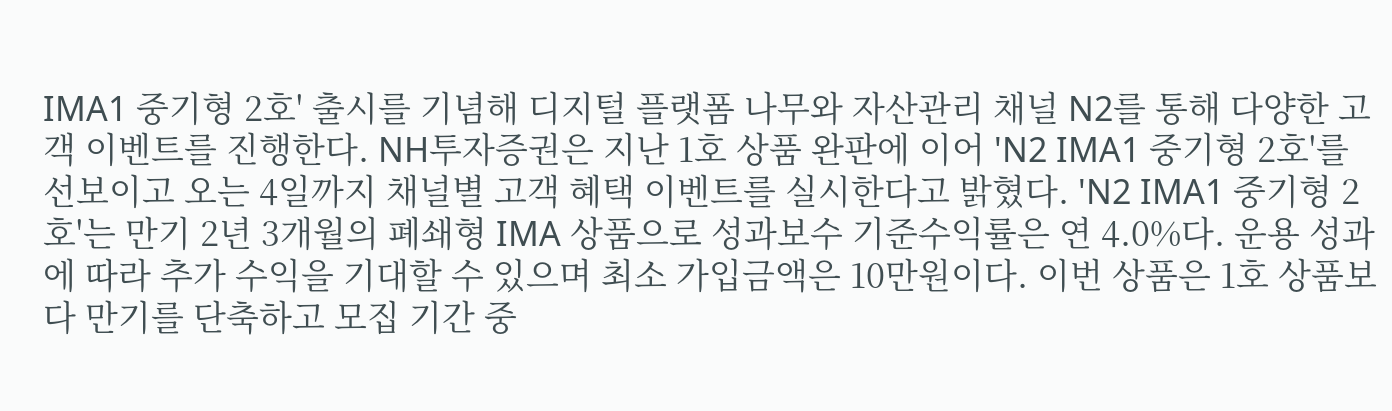IMA1 중기형 2호' 출시를 기념해 디지털 플랫폼 나무와 자산관리 채널 N2를 통해 다양한 고객 이벤트를 진행한다. NH투자증권은 지난 1호 상품 완판에 이어 'N2 IMA1 중기형 2호'를 선보이고 오는 4일까지 채널별 고객 혜택 이벤트를 실시한다고 밝혔다. 'N2 IMA1 중기형 2호'는 만기 2년 3개월의 폐쇄형 IMA 상품으로 성과보수 기준수익률은 연 4.0%다. 운용 성과에 따라 추가 수익을 기대할 수 있으며 최소 가입금액은 10만원이다. 이번 상품은 1호 상품보다 만기를 단축하고 모집 기간 중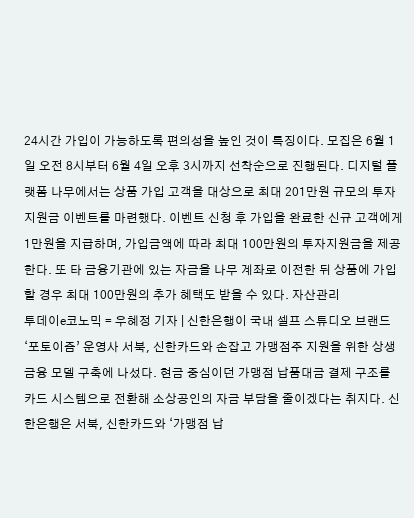24시간 가입이 가능하도록 편의성을 높인 것이 특징이다. 모집은 6월 1일 오전 8시부터 6월 4일 오후 3시까지 선착순으로 진행된다. 디지털 플랫폼 나무에서는 상품 가입 고객을 대상으로 최대 201만원 규모의 투자지원금 이벤트를 마련했다. 이벤트 신청 후 가입을 완료한 신규 고객에게 1만원을 지급하며, 가입금액에 따라 최대 100만원의 투자지원금을 제공한다. 또 타 금융기관에 있는 자금을 나무 계좌로 이전한 뒤 상품에 가입할 경우 최대 100만원의 추가 혜택도 받을 수 있다. 자산관리
투데이e코노믹 = 우혜정 기자 | 신한은행이 국내 셀프 스튜디오 브랜드 ‘포토이즘’ 운영사 서북, 신한카드와 손잡고 가맹점주 지원을 위한 상생금융 모델 구축에 나섰다. 현금 중심이던 가맹점 납품대금 결제 구조를 카드 시스템으로 전환해 소상공인의 자금 부담을 줄이겠다는 취지다. 신한은행은 서북, 신한카드와 ‘가맹점 납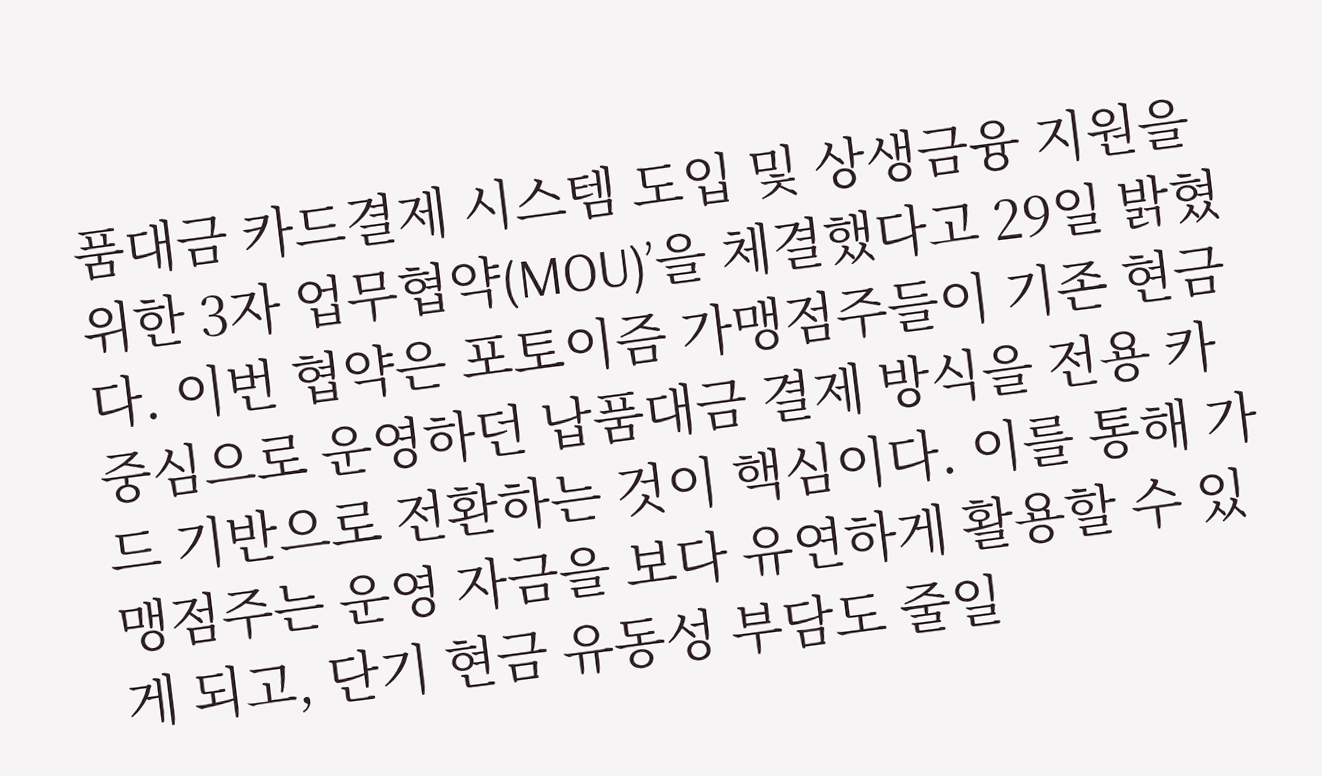품대금 카드결제 시스템 도입 및 상생금융 지원을 위한 3자 업무협약(MOU)’을 체결했다고 29일 밝혔다. 이번 협약은 포토이즘 가맹점주들이 기존 현금 중심으로 운영하던 납품대금 결제 방식을 전용 카드 기반으로 전환하는 것이 핵심이다. 이를 통해 가맹점주는 운영 자금을 보다 유연하게 활용할 수 있게 되고, 단기 현금 유동성 부담도 줄일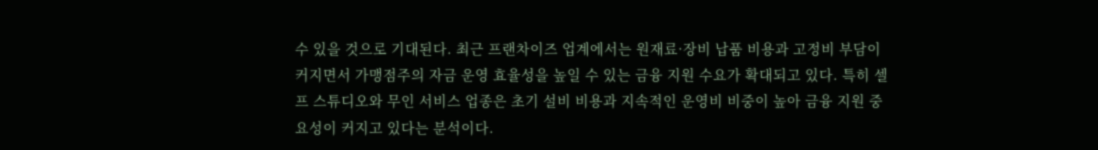수 있을 것으로 기대된다. 최근 프랜차이즈 업계에서는 원재료·장비 납품 비용과 고정비 부담이 커지면서 가맹점주의 자금 운영 효율성을 높일 수 있는 금융 지원 수요가 확대되고 있다. 특히 셀프 스튜디오와 무인 서비스 업종은 초기 설비 비용과 지속적인 운영비 비중이 높아 금융 지원 중요성이 커지고 있다는 분석이다.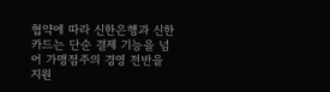협약에 따라 신한은행과 신한카드는 단순 결제 기능을 넘어 가맹점주의 경영 전반을 지원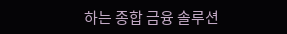하는 종합 금융 솔루션